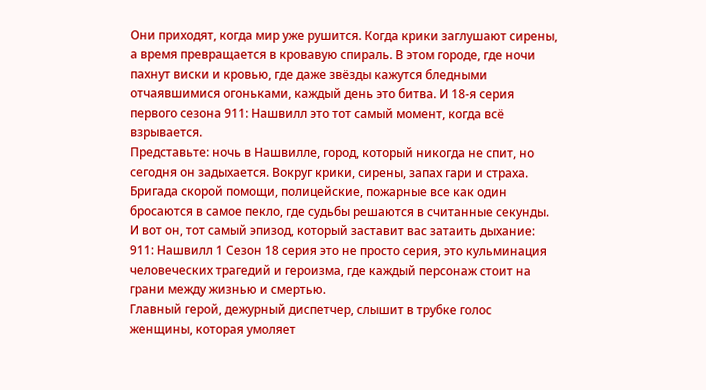Они приходят, когда мир уже рушится. Когда крики заглушают сирены, а время превращается в кровавую спираль. В этом городе, где ночи пахнут виски и кровью, где даже звёзды кажутся бледными отчаявшимися огоньками, каждый день это битва. И 18-я серия первого сезона 911: Нашвилл это тот самый момент, когда всё взрывается.
Представьте: ночь в Нашвилле, город, который никогда не спит, но сегодня он задыхается. Вокруг крики, сирены, запах гари и страха. Бригада скорой помощи, полицейские, пожарные все как один бросаются в самое пекло, где судьбы решаются в считанные секунды. И вот он, тот самый эпизод, который заставит вас затаить дыхание: 911: Нашвилл 1 Сезон 18 серия это не просто серия, это кульминация человеческих трагедий и героизма, где каждый персонаж стоит на грани между жизнью и смертью.
Главный герой, дежурный диспетчер, слышит в трубке голос женщины, которая умоляет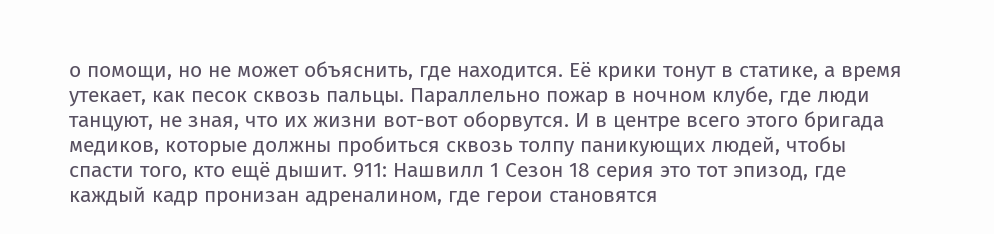о помощи, но не может объяснить, где находится. Её крики тонут в статике, а время утекает, как песок сквозь пальцы. Параллельно пожар в ночном клубе, где люди танцуют, не зная, что их жизни вот-вот оборвутся. И в центре всего этого бригада медиков, которые должны пробиться сквозь толпу паникующих людей, чтобы спасти того, кто ещё дышит. 911: Нашвилл 1 Сезон 18 серия это тот эпизод, где каждый кадр пронизан адреналином, где герои становятся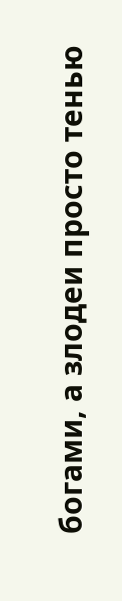богами, а злодеи просто тенью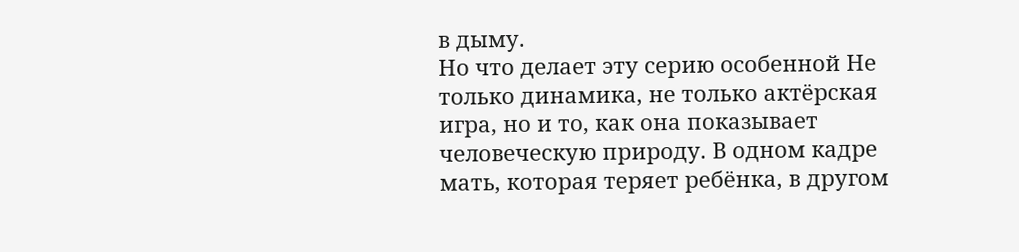в дыму.
Но что делает эту серию особенной Не только динамика, не только актёрская игра, но и то, как она показывает человеческую природу. В одном кадре мать, которая теряет ребёнка, в другом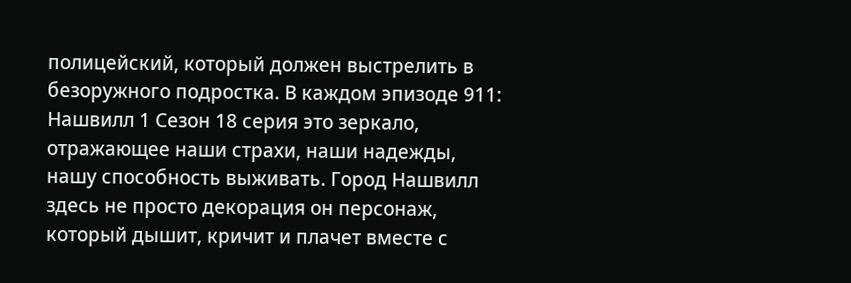полицейский, который должен выстрелить в безоружного подростка. В каждом эпизоде 911: Нашвилл 1 Сезон 18 серия это зеркало, отражающее наши страхи, наши надежды, нашу способность выживать. Город Нашвилл здесь не просто декорация он персонаж, который дышит, кричит и плачет вместе с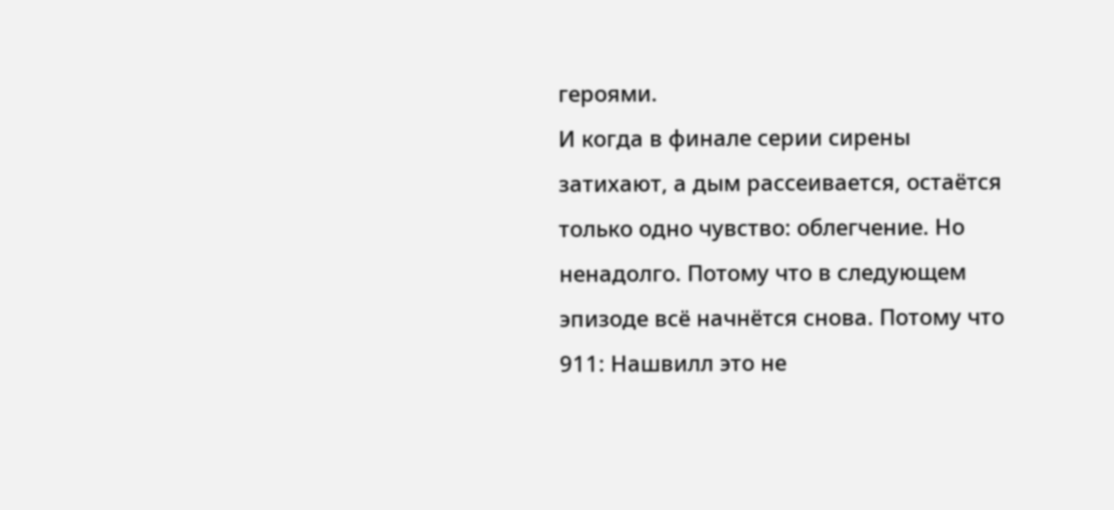героями.
И когда в финале серии сирены затихают, а дым рассеивается, остаётся только одно чувство: облегчение. Но ненадолго. Потому что в следующем эпизоде всё начнётся снова. Потому что 911: Нашвилл это не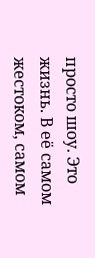просто шоу. Это жизнь. В её самом жестоком, самом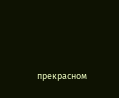прекрасном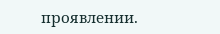проявлении.